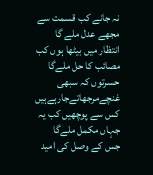نہ جانے کب قسمت سے مجھے عدل ملے گا
انتظار میں بیٹھا ہوں کب مصائب کا حل ملےگا
حسرتوں کہ سبھی غنچےمرجھاتےجارہےہیں
کس سے پوچھیں کب یہ جہاں مکمل ملےگا
جس کے وصل کی امید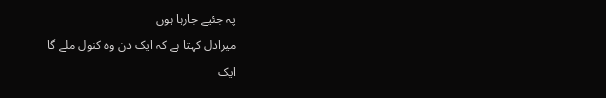پہ جئیے جارہا ہوں
میرادل کہتا ہے کہ ایک دن وہ کنول ملے گا
ایک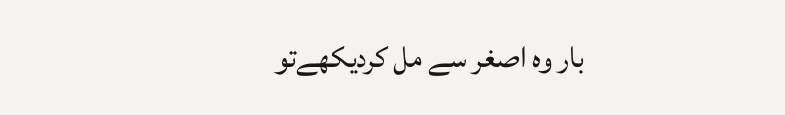بار وہ اصغر سے مل کردیکھےتو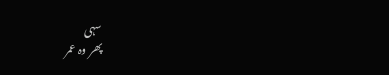سہی
پھر وہ عمر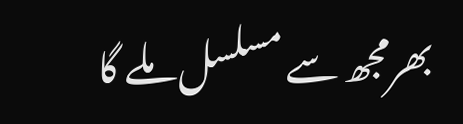بھرمجھ سے مسلسل ملے گا